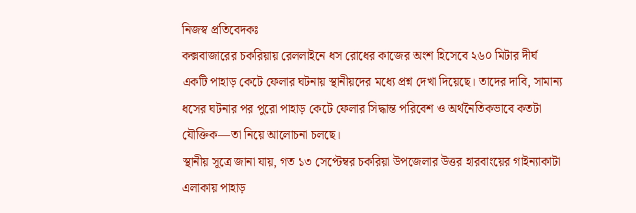নিজস্ব প্রতিবেদকঃ
কক্সবাজারের চকরিয়ায় রেললাইনে ধস রোধের কাজের অংশ হিসেবে ২৬০ মিটার দীর্ঘ একটি পাহাড় কেটে ফেলার ঘটনায় স্থানীয়দের মধ্যে প্রশ্ন দেখা দিয়েছে। তাদের দাবি, সামান্য ধসের ঘটনার পর পুরো পাহাড় কেটে ফেলার সিদ্ধান্ত পরিবেশ ও অর্থনৈতিকভাবে কতটা যৌক্তিক—তা নিয়ে আলোচনা চলছে।
স্থানীয় সূত্রে জানা যায়, গত ১৩ সেপ্টেম্বর চকরিয়া উপজেলার উত্তর হারবাংয়ের গাইন্যাকাটা এলাকায় পাহাড়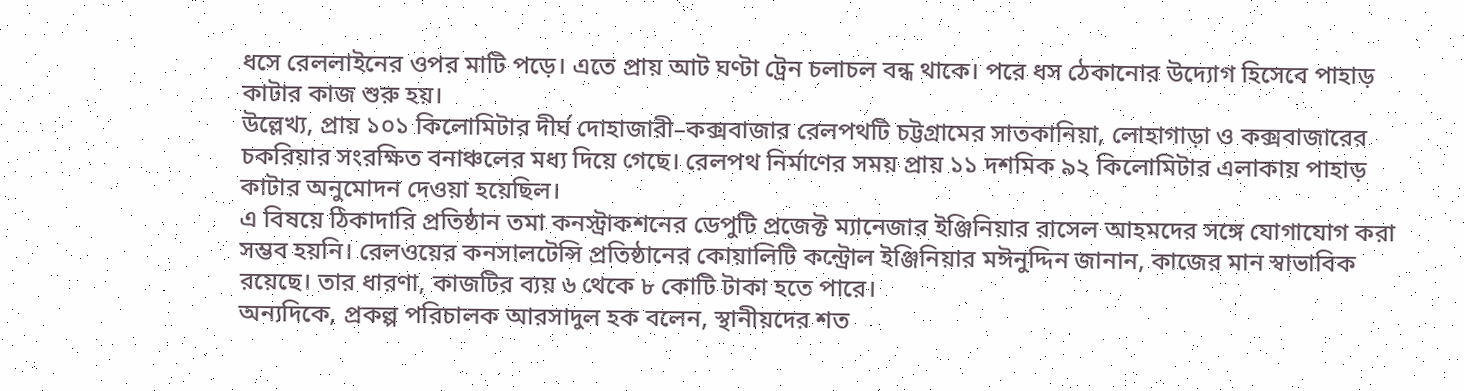ধসে রেললাইনের ওপর মাটি পড়ে। এতে প্রায় আট ঘণ্টা ট্রেন চলাচল বন্ধ থাকে। পরে ধস ঠেকানোর উদ্যোগ হিসেবে পাহাড় কাটার কাজ শুরু হয়।
উল্লেখ্য, প্রায় ১০১ কিলোমিটার দীর্ঘ দোহাজারী–কক্সবাজার রেলপথটি চট্টগ্রামের সাতকানিয়া, লোহাগাড়া ও কক্সবাজারের চকরিয়ার সংরক্ষিত বনাঞ্চলের মধ্য দিয়ে গেছে। রেলপথ নির্মাণের সময় প্রায় ১১ দশমিক ৯২ কিলোমিটার এলাকায় পাহাড় কাটার অনুমোদন দেওয়া হয়েছিল।
এ বিষয়ে ঠিকাদারি প্রতিষ্ঠান তমা কনস্ট্রাকশনের ডেপুটি প্রজেক্ট ম্যানেজার ইঞ্জিনিয়ার রাসেল আহমদের সঙ্গে যোগাযোগ করা সম্ভব হয়নি। রেলওয়ের কনসালটেন্সি প্রতিষ্ঠানের কোয়ালিটি কন্ট্রোল ইঞ্জিনিয়ার মঈনুদ্দিন জানান, কাজের মান স্বাভাবিক রয়েছে। তার ধারণা, কাজটির ব্যয় ৬ থেকে ৮ কোটি টাকা হতে পারে।
অন্যদিকে, প্রকল্প পরিচালক আরসাদুল হক বলেন, স্থানীয়দের শত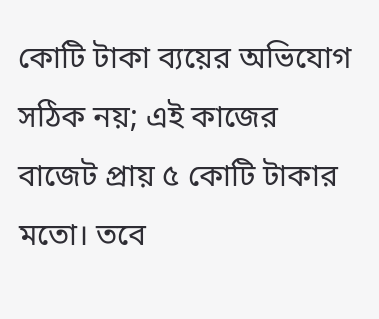কোটি টাকা ব্যয়ের অভিযোগ সঠিক নয়; এই কাজের বাজেট প্রায় ৫ কোটি টাকার মতো। তবে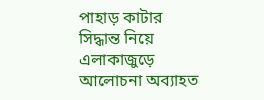পাহাড় কাটার সিদ্ধান্ত নিয়ে এলাকাজুড়ে আলোচনা অব্যাহত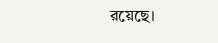রয়েছে।